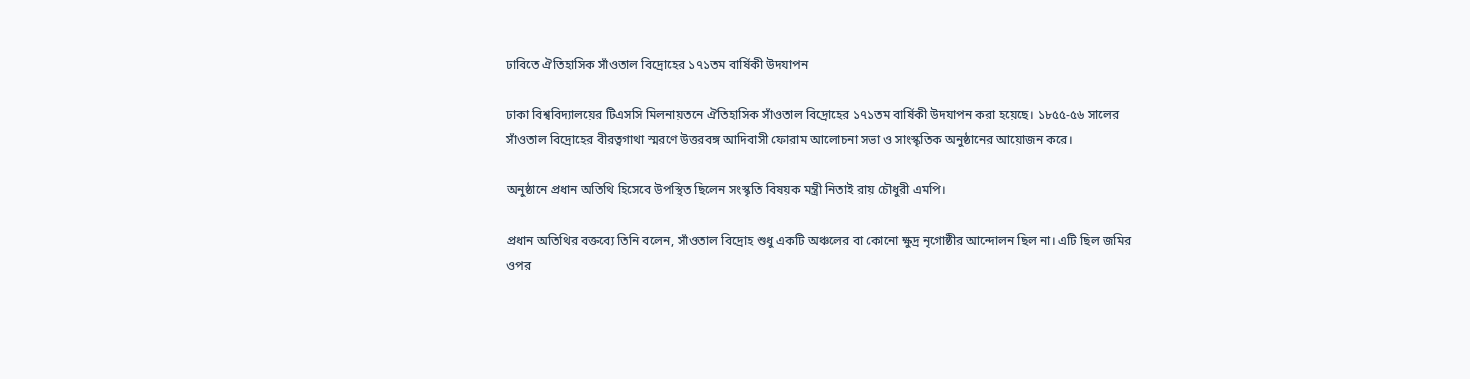ঢাবিতে ঐতিহাসিক সাঁওতাল বিদ্রোহের ১৭১তম বার্ষিকী উদযাপন

ঢাকা বিশ্ববিদ্যালয়ের টিএসসি মিলনায়তনে ঐতিহাসিক সাঁওতাল বিদ্রোহের ১৭১তম বার্ষিকী উদযাপন করা হয়েছে। ১৮৫৫-৫৬ সালের সাঁওতাল বিদ্রোহের বীরত্বগাথা স্মরণে উত্তরবঙ্গ আদিবাসী ফোরাম আলোচনা সভা ও সাংস্কৃতিক অনুষ্ঠানের আয়োজন করে।

অনুষ্ঠানে প্রধান অতিথি হিসেবে উপস্থিত ছিলেন সংস্কৃতি বিষয়ক মন্ত্রী নিতাই রায় চৌধুরী এমপি।

প্রধান অতিথির বক্তব্যে তিনি বলেন, সাঁওতাল বিদ্রোহ শুধু একটি অঞ্চলের বা কোনো ক্ষুদ্র নৃগোষ্ঠীর আন্দোলন ছিল না। এটি ছিল জমির ওপর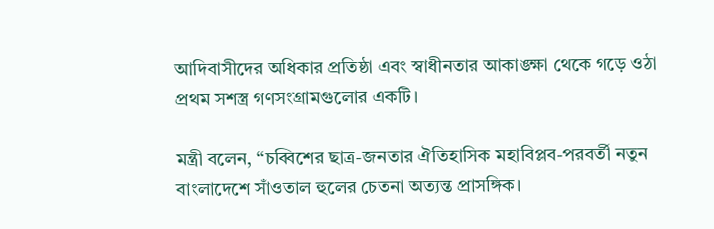আদিবাসীদের অধিকার প্রতিষ্ঠা এবং স্বাধীনতার আকাঙ্ক্ষা থেকে গড়ে ওঠা প্রথম সশস্ত্র গণসংগ্রামগুলোর একটি।

মন্ত্রী বলেন, “চব্বিশের ছাত্র-জনতার ঐতিহাসিক মহাবিপ্লব-পরবর্তী নতুন বাংলাদেশে সাঁওতাল হুলের চেতনা অত্যন্ত প্রাসঙ্গিক।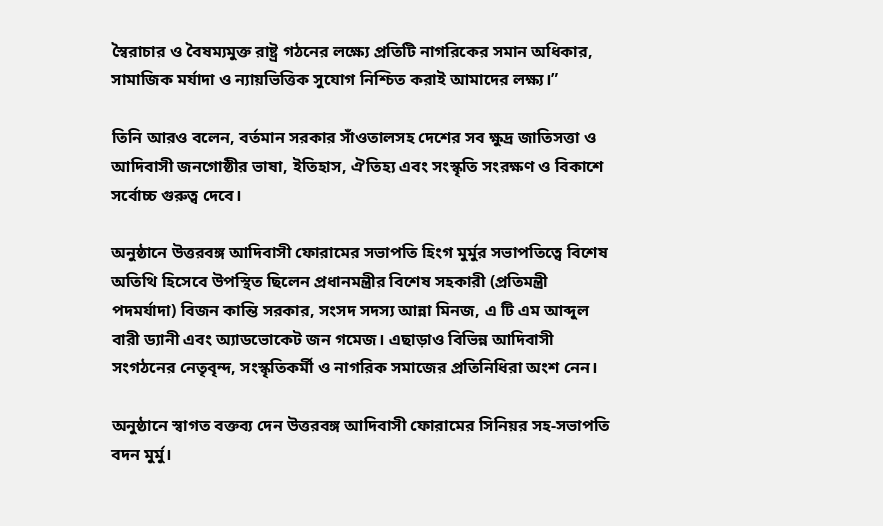স্বৈরাচার ও বৈষম্যমুক্ত রাষ্ট্র গঠনের লক্ষ্যে প্রতিটি নাগরিকের সমান অধিকার, সামাজিক মর্যাদা ও ন্যায়ভিত্তিক সুযোগ নিশ্চিত করাই আমাদের লক্ষ্য।”

তিনি আরও বলেন, বর্তমান সরকার সাঁওতালসহ দেশের সব ক্ষুদ্র জাতিসত্তা ও আদিবাসী জনগোষ্ঠীর ভাষা, ইতিহাস, ঐতিহ্য এবং সংস্কৃতি সংরক্ষণ ও বিকাশে সর্বোচ্চ গুরুত্ব দেবে।

অনুষ্ঠানে উত্তরবঙ্গ আদিবাসী ফোরামের সভাপতি হিংগ মুর্মুর সভাপতিত্বে বিশেষ অতিথি হিসেবে উপস্থিত ছিলেন প্রধানমন্ত্রীর বিশেষ সহকারী (প্রতিমন্ত্রী পদমর্যাদা) বিজন কান্তি সরকার, সংসদ সদস্য আন্না মিনজ, এ টি এম আব্দুল বারী ড্যানী এবং অ্যাডভোকেট জন গমেজ। এছাড়াও বিভিন্ন আদিবাসী সংগঠনের নেতৃবৃন্দ, সংস্কৃতিকর্মী ও নাগরিক সমাজের প্রতিনিধিরা অংশ নেন।

অনুষ্ঠানে স্বাগত বক্তব্য দেন উত্তরবঙ্গ আদিবাসী ফোরামের সিনিয়র সহ-সভাপতি বদন মুর্মু।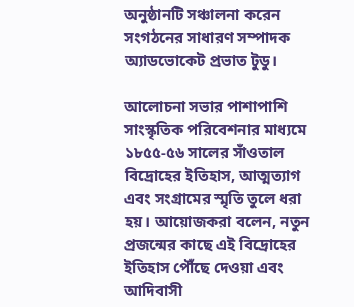অনুষ্ঠানটি সঞ্চালনা করেন সংগঠনের সাধারণ সম্পাদক অ্যাডভোকেট প্রভাত টুডু।

আলোচনা সভার পাশাপাশি সাংস্কৃতিক পরিবেশনার মাধ্যমে ১৮৫৫-৫৬ সালের সাঁওতাল বিদ্রোহের ইতিহাস, আত্মত্যাগ এবং সংগ্রামের স্মৃতি তুলে ধরা হয়। আয়োজকরা বলেন, নতুন প্রজন্মের কাছে এই বিদ্রোহের ইতিহাস পৌঁছে দেওয়া এবং আদিবাসী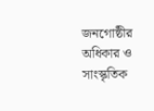জনগোষ্ঠীর অধিকার ও সাংস্কৃতিক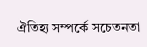ঐতিহ্য সম্পর্কে সচেতনতা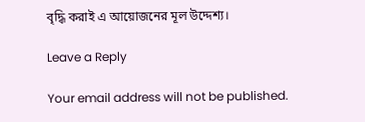বৃদ্ধি করাই এ আয়োজনের মূল উদ্দেশ্য।

Leave a Reply

Your email address will not be published.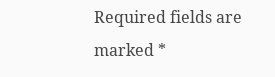Required fields are marked *